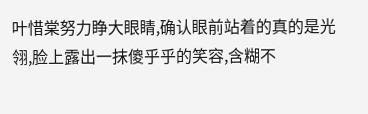叶惜棠努力睁大眼睛,确认眼前站着的真的是光翎,脸上露出一抹傻乎乎的笑容,含糊不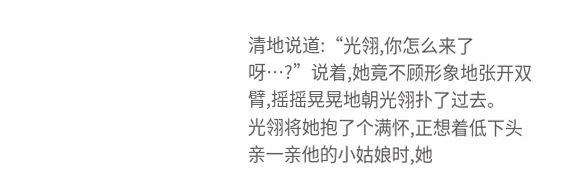清地说道:“光翎,你怎么来了呀…?”说着,她竟不顾形象地张开双臂,摇摇晃晃地朝光翎扑了过去。
光翎将她抱了个满怀,正想着低下头亲一亲他的小姑娘时,她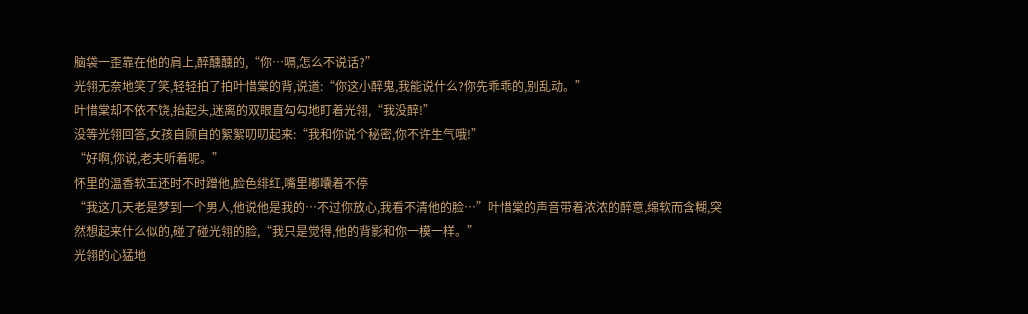脑袋一歪靠在他的肩上,醉醺醺的,“你…嗝,怎么不说话?”
光翎无奈地笑了笑,轻轻拍了拍叶惜棠的背,说道:“你这小醉鬼,我能说什么?你先乖乖的,别乱动。”
叶惜棠却不依不饶,抬起头,迷离的双眼直勾勾地盯着光翎,“我没醉!”
没等光翎回答,女孩自顾自的絮絮叨叨起来:“我和你说个秘密,你不许生气哦!”
“好啊,你说,老夫听着呢。”
怀里的温香软玉还时不时蹭他,脸色绯红,嘴里嘟囔着不停
“我这几天老是梦到一个男人,他说他是我的…不过你放心,我看不清他的脸…”叶惜棠的声音带着浓浓的醉意,绵软而含糊,突然想起来什么似的,碰了碰光翎的脸,“我只是觉得,他的背影和你一模一样。”
光翎的心猛地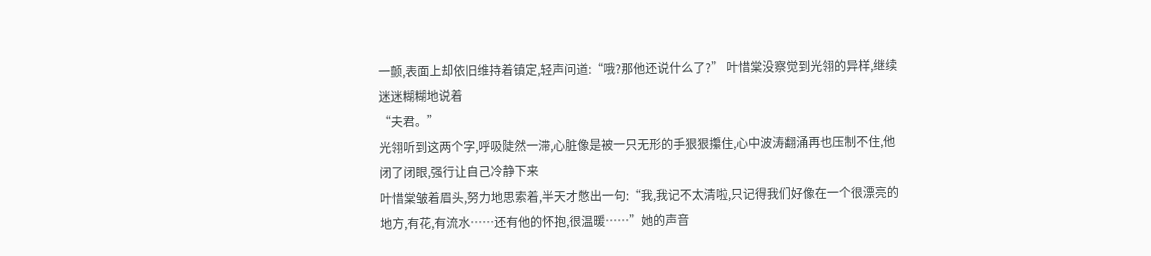一颤,表面上却依旧维持着镇定,轻声问道:“哦?那他还说什么了?” 叶惜棠没察觉到光翎的异样,继续迷迷糊糊地说着
“夫君。”
光翎听到这两个字,呼吸陡然一滞,心脏像是被一只无形的手狠狠攥住,心中波涛翻涌再也压制不住,他闭了闭眼,强行让自己冷静下来
叶惜棠皱着眉头,努力地思索着,半天才憋出一句:“我,我记不太清啦,只记得我们好像在一个很漂亮的地方,有花,有流水……还有他的怀抱,很温暖……”她的声音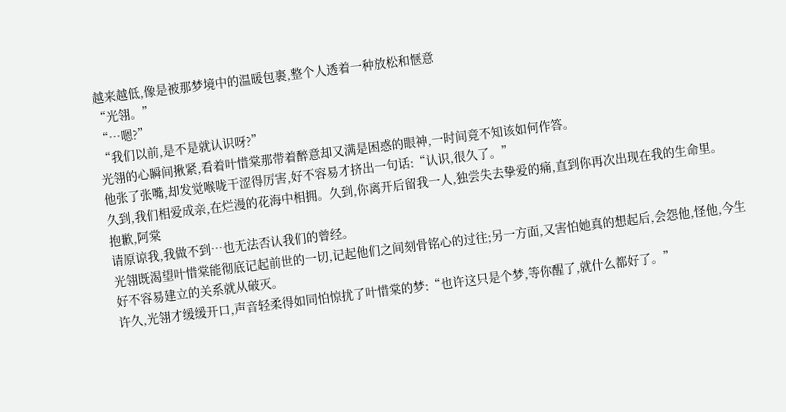越来越低,像是被那梦境中的温暖包裹,整个人透着一种放松和惬意
“光翎。”
“…嗯?”
“我们以前,是不是就认识呀?”
光翎的心瞬间揪紧,看着叶惜棠那带着醉意却又满是困惑的眼神,一时间竟不知该如何作答。
他张了张嘴,却发觉喉咙干涩得厉害,好不容易才挤出一句话:“认识,很久了。”
久到,我们相爱成亲,在烂漫的花海中相拥。久到,你离开后留我一人,独尝失去挚爱的痛,直到你再次出现在我的生命里。
抱歉,阿棠
请原谅我,我做不到…也无法否认我们的曾经。
光翎既渴望叶惜棠能彻底记起前世的一切,记起他们之间刻骨铭心的过往;另一方面,又害怕她真的想起后,会怨他,怪他,今生好不容易建立的关系就从破灭。
许久,光翎才缓缓开口,声音轻柔得如同怕惊扰了叶惜棠的梦:“也许这只是个梦,等你醒了,就什么都好了。”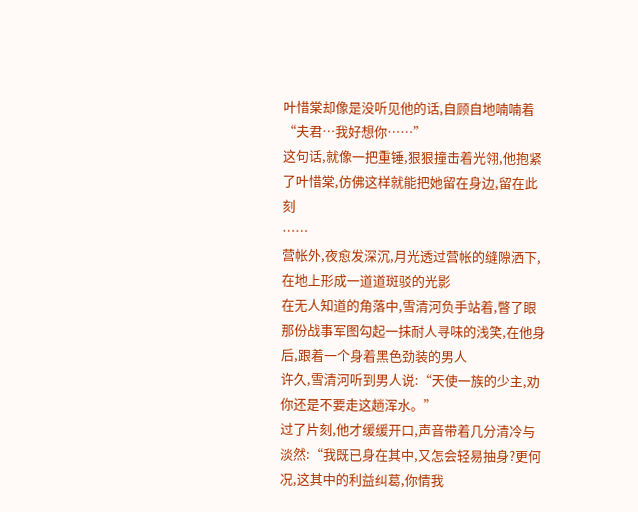叶惜棠却像是没听见他的话,自顾自地喃喃着
“夫君…我好想你……”
这句话,就像一把重锤,狠狠撞击着光翎,他抱紧了叶惜棠,仿佛这样就能把她留在身边,留在此刻
……
营帐外,夜愈发深沉,月光透过营帐的缝隙洒下,在地上形成一道道斑驳的光影
在无人知道的角落中,雪清河负手站着,瞥了眼那份战事军图勾起一抹耐人寻味的浅笑,在他身后,跟着一个身着黑色劲装的男人
许久,雪清河听到男人说:“天使一族的少主,劝你还是不要走这趟浑水。”
过了片刻,他才缓缓开口,声音带着几分清冷与淡然:“我既已身在其中,又怎会轻易抽身?更何况,这其中的利益纠葛,你情我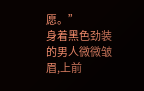愿。”
身着黑色劲装的男人微微皱眉,上前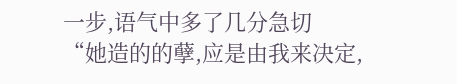一步,语气中多了几分急切
“她造的的孽,应是由我来决定,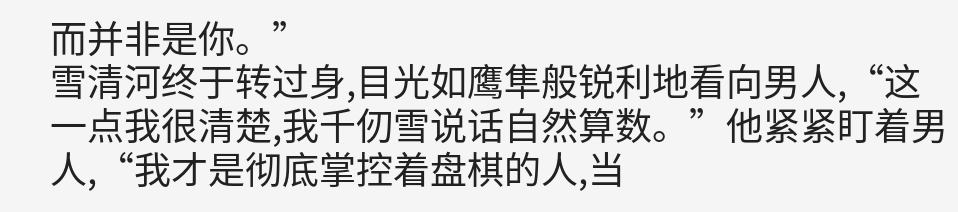而并非是你。”
雪清河终于转过身,目光如鹰隼般锐利地看向男人,“这一点我很清楚,我千仞雪说话自然算数。”他紧紧盯着男人,“我才是彻底掌控着盘棋的人,当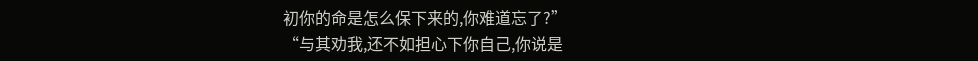初你的命是怎么保下来的,你难道忘了?”
“与其劝我,还不如担心下你自己,你说是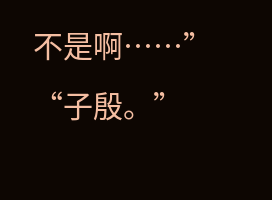不是啊……”
“子殷。”